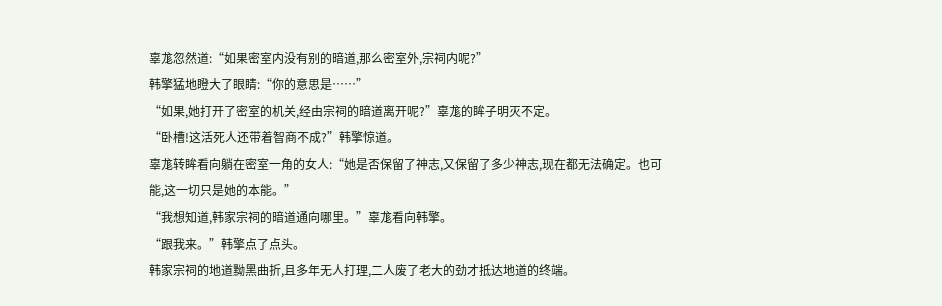辜尨忽然道:“如果密室内没有别的暗道,那么密室外,宗祠内呢?”
韩擎猛地瞪大了眼睛:“你的意思是……”
“如果,她打开了密室的机关,经由宗祠的暗道离开呢?”辜尨的眸子明灭不定。
“卧槽!这活死人还带着智商不成?”韩擎惊道。
辜尨转眸看向躺在密室一角的女人:“她是否保留了神志,又保留了多少神志,现在都无法确定。也可能,这一切只是她的本能。”
“我想知道,韩家宗祠的暗道通向哪里。”辜尨看向韩擎。
“跟我来。”韩擎点了点头。
韩家宗祠的地道黝黑曲折,且多年无人打理,二人废了老大的劲才抵达地道的终端。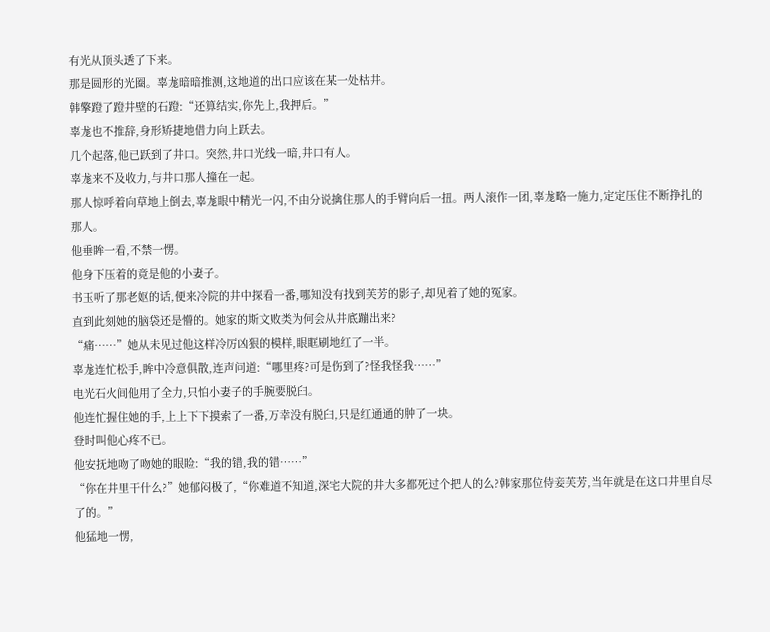有光从顶头透了下来。
那是圆形的光圈。辜尨暗暗推测,这地道的出口应该在某一处枯井。
韩擎蹬了蹬井壁的石蹬:“还算结实,你先上,我押后。”
辜尨也不推辞,身形矫捷地借力向上跃去。
几个起落,他已跃到了井口。突然,井口光线一暗,井口有人。
辜尨来不及收力,与井口那人撞在一起。
那人惊呼着向草地上倒去,辜尨眼中精光一闪,不由分说擒住那人的手臂向后一扭。两人滚作一团,辜尨略一施力,定定压住不断挣扎的那人。
他垂眸一看,不禁一愣。
他身下压着的竟是他的小妻子。
书玉听了那老妪的话,便来冷院的井中探看一番,哪知没有找到芙芳的影子,却见着了她的冤家。
直到此刻她的脑袋还是懵的。她家的斯文败类为何会从井底蹦出来?
“痛……”她从未见过他这样冷厉凶狠的模样,眼眶刷地红了一半。
辜尨连忙松手,眸中冷意俱散,连声问道:“哪里疼?可是伤到了?怪我怪我……”
电光石火间他用了全力,只怕小妻子的手腕要脱臼。
他连忙握住她的手,上上下下摸索了一番,万幸没有脱臼,只是红通通的肿了一块。
登时叫他心疼不已。
他安抚地吻了吻她的眼睑:“我的错,我的错……”
“你在井里干什么?”她郁闷极了,“你难道不知道,深宅大院的井大多都死过个把人的么?韩家那位侍妾芙芳,当年就是在这口井里自尽了的。”
他猛地一愣,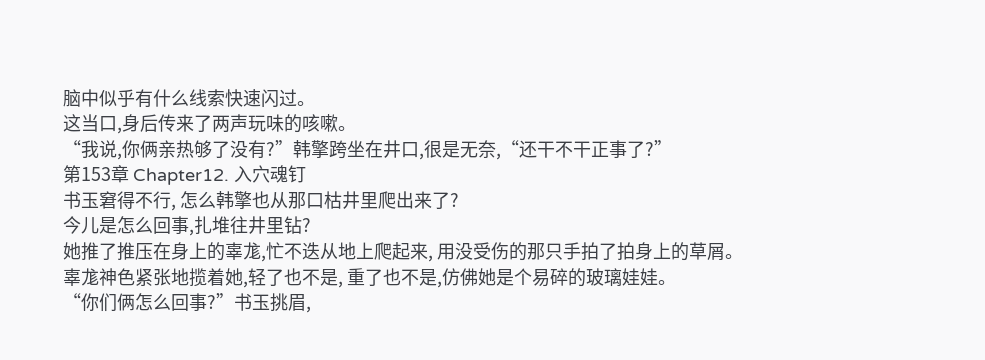脑中似乎有什么线索快速闪过。
这当口,身后传来了两声玩味的咳嗽。
“我说,你俩亲热够了没有?”韩擎跨坐在井口,很是无奈,“还干不干正事了?”
第153章 Chapter12. 入穴魂钉
书玉窘得不行, 怎么韩擎也从那口枯井里爬出来了?
今儿是怎么回事,扎堆往井里钻?
她推了推压在身上的辜尨,忙不迭从地上爬起来, 用没受伤的那只手拍了拍身上的草屑。
辜尨神色紧张地揽着她,轻了也不是, 重了也不是,仿佛她是个易碎的玻璃娃娃。
“你们俩怎么回事?”书玉挑眉,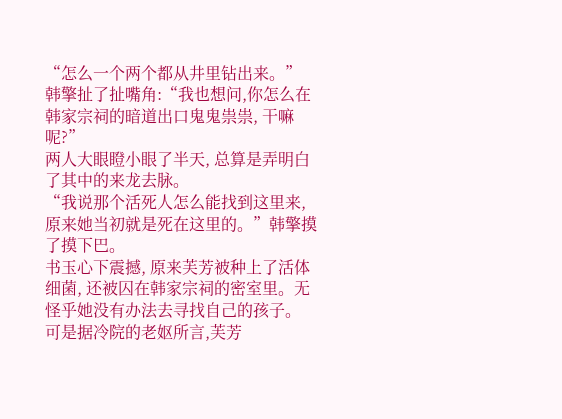“怎么一个两个都从井里钻出来。”
韩擎扯了扯嘴角:“我也想问,你怎么在韩家宗祠的暗道出口鬼鬼祟祟, 干嘛呢?”
两人大眼瞪小眼了半天, 总算是弄明白了其中的来龙去脉。
“我说那个活死人怎么能找到这里来, 原来她当初就是死在这里的。”韩擎摸了摸下巴。
书玉心下震撼, 原来芙芳被种上了活体细菌, 还被囚在韩家宗祠的密室里。无怪乎她没有办法去寻找自己的孩子。
可是据冷院的老妪所言,芙芳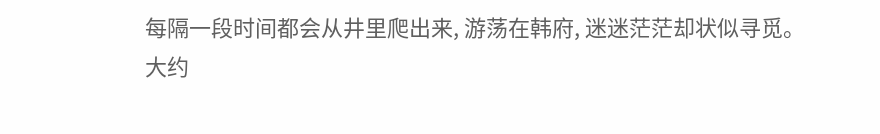每隔一段时间都会从井里爬出来, 游荡在韩府, 迷迷茫茫却状似寻觅。
大约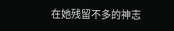在她残留不多的神志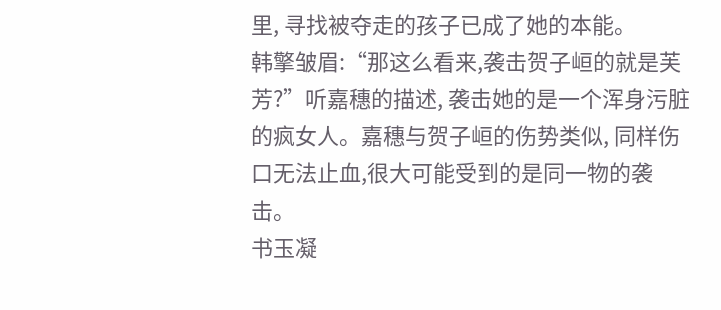里, 寻找被夺走的孩子已成了她的本能。
韩擎皱眉:“那这么看来,袭击贺子峘的就是芙芳?”听嘉穗的描述, 袭击她的是一个浑身污脏的疯女人。嘉穗与贺子峘的伤势类似, 同样伤口无法止血,很大可能受到的是同一物的袭击。
书玉凝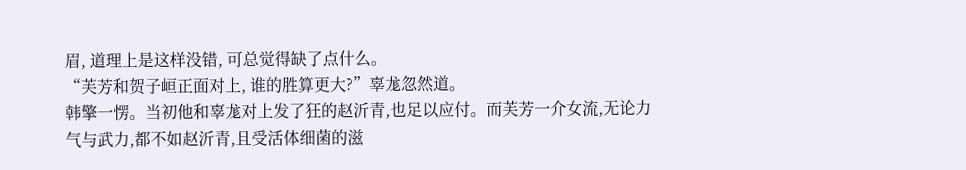眉, 道理上是这样没错, 可总觉得缺了点什么。
“芙芳和贺子峘正面对上, 谁的胜算更大?”辜尨忽然道。
韩擎一愣。当初他和辜尨对上发了狂的赵沂青,也足以应付。而芙芳一介女流,无论力气与武力,都不如赵沂青,且受活体细菌的滋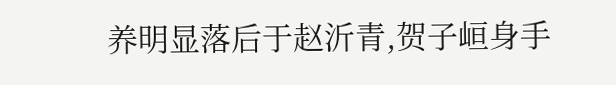养明显落后于赵沂青,贺子峘身手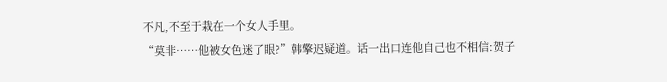不凡,不至于栽在一个女人手里。
“莫非……他被女色迷了眼?”韩擎迟疑道。话一出口连他自己也不相信:贺子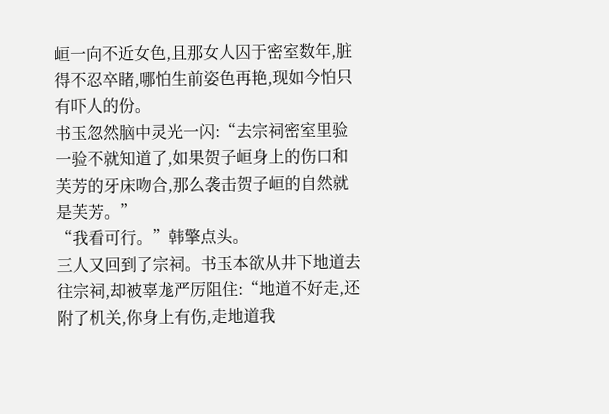峘一向不近女色,且那女人囚于密室数年,脏得不忍卒睹,哪怕生前姿色再艳,现如今怕只有吓人的份。
书玉忽然脑中灵光一闪:“去宗祠密室里验一验不就知道了,如果贺子峘身上的伤口和芙芳的牙床吻合,那么袭击贺子峘的自然就是芙芳。”
“我看可行。”韩擎点头。
三人又回到了宗祠。书玉本欲从井下地道去往宗祠,却被辜尨严厉阻住:“地道不好走,还附了机关,你身上有伤,走地道我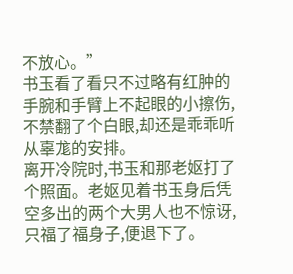不放心。”
书玉看了看只不过略有红肿的手腕和手臂上不起眼的小擦伤,不禁翻了个白眼,却还是乖乖听从辜尨的安排。
离开冷院时,书玉和那老妪打了个照面。老妪见着书玉身后凭空多出的两个大男人也不惊讶,只福了福身子,便退下了。